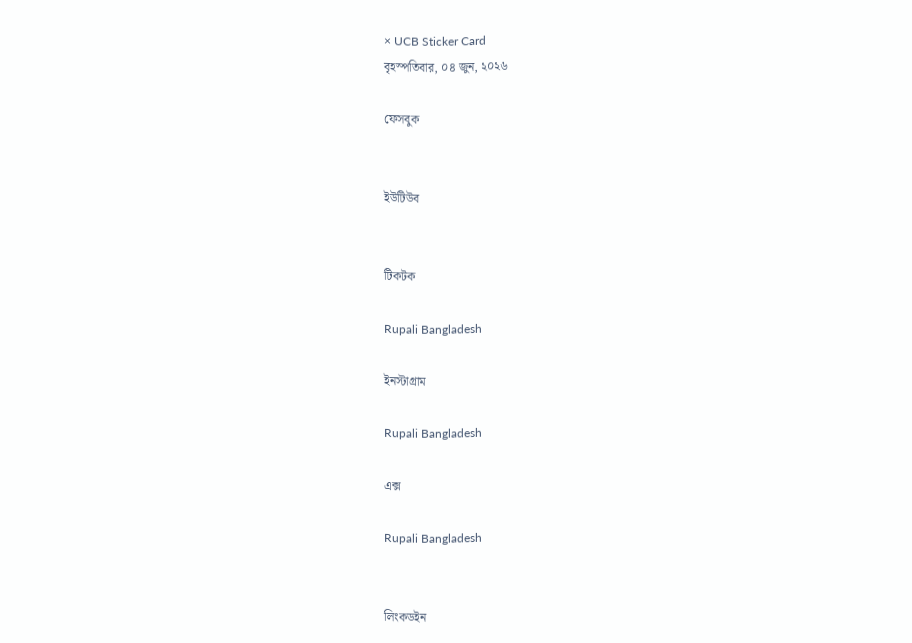× UCB Sticker Card
বৃহস্পতিবার, ০৪ জুন, ২০২৬

ফেসবুক


ইউটিউব


টিকটক

Rupali Bangladesh

ইনস্টাগ্রাম

Rupali Bangladesh

এক্স

Rupali Bangladesh


লিংকডইন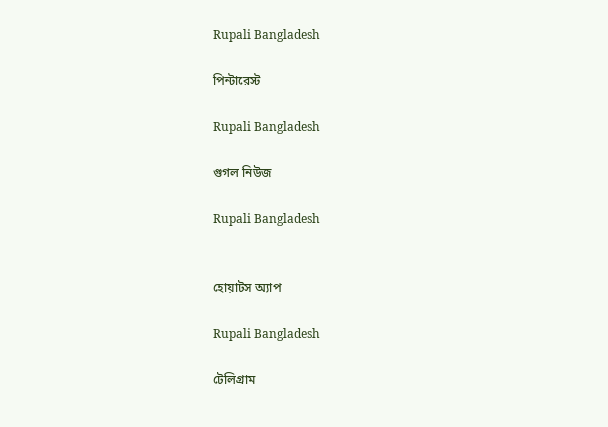Rupali Bangladesh

পিন্টারেস্ট

Rupali Bangladesh

গুগল নিউজ

Rupali Bangladesh


হোয়াটস অ্যাপ

Rupali Bangladesh

টেলিগ্রাম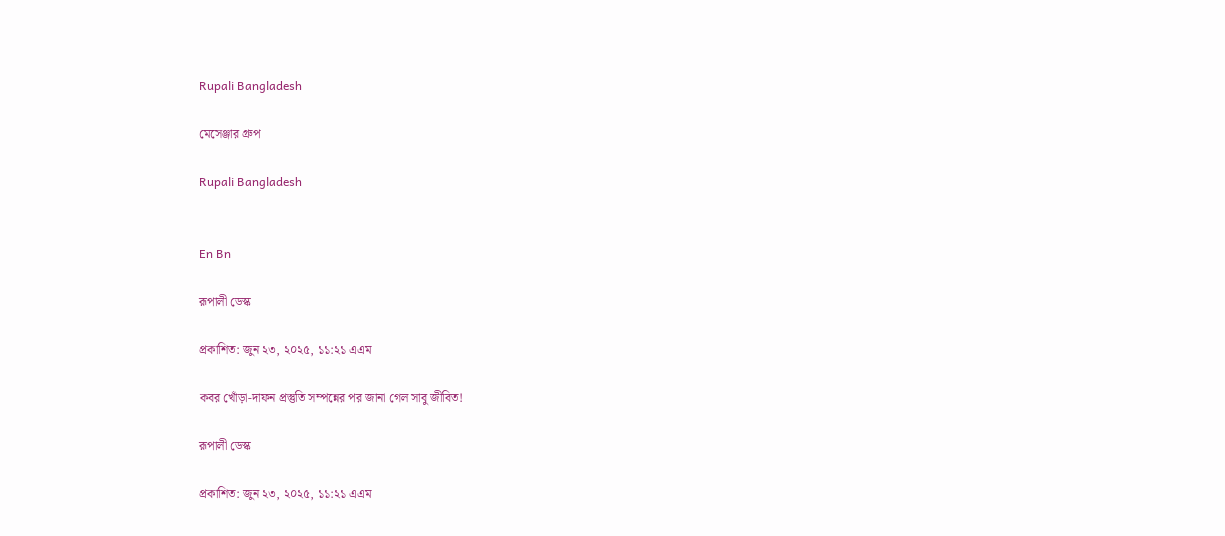Rupali Bangladesh

মেসেঞ্জার গ্রুপ

Rupali Bangladesh


En Bn

রূপালী ডেস্ক

প্রকাশিত: জুন ২৩, ২০২৫, ১১:২১ এএম

কবর খোঁড়া-দাফন প্রস্তুতি সম্পন্নের পর জানা গেল সাবু জীবিত!

রূপালী ডেস্ক

প্রকাশিত: জুন ২৩, ২০২৫, ১১:২১ এএম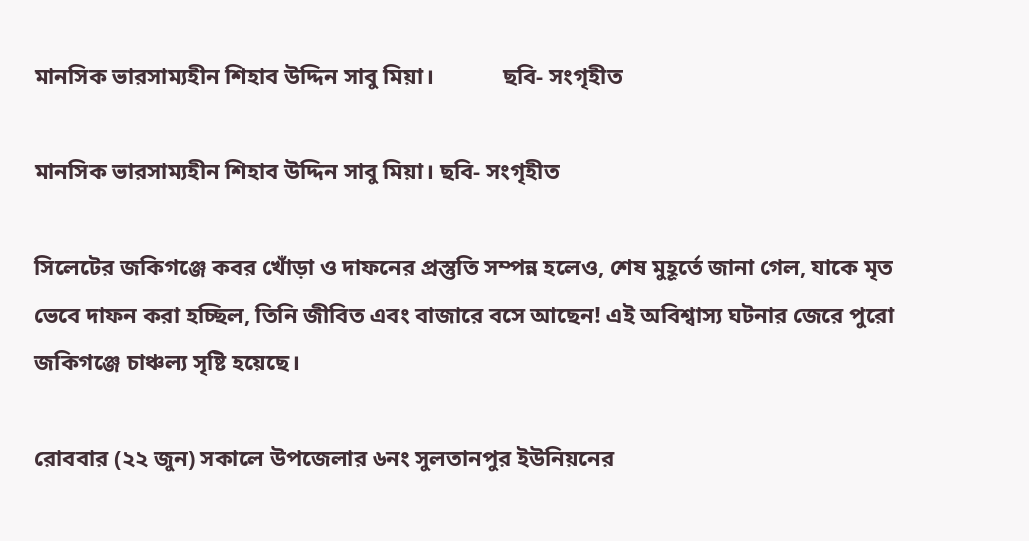মানসিক ভারসাম্যহীন শিহাব উদ্দিন সাবু মিয়া।            ছবি- সংগৃহীত

মানসিক ভারসাম্যহীন শিহাব উদ্দিন সাবু মিয়া। ছবি- সংগৃহীত

সিলেটের জকিগঞ্জে কবর খোঁড়া ও দাফনের প্রস্তুতি সম্পন্ন হলেও, শেষ মুহূর্তে জানা গেল, যাকে মৃত ভেবে দাফন করা হচ্ছিল, তিনি জীবিত এবং বাজারে বসে আছেন! এই অবিশ্বাস্য ঘটনার জেরে পুরো জকিগঞ্জে চাঞ্চল্য সৃষ্টি হয়েছে।

রোববার (২২ জুন) সকালে উপজেলার ৬নং সুলতানপুর ইউনিয়নের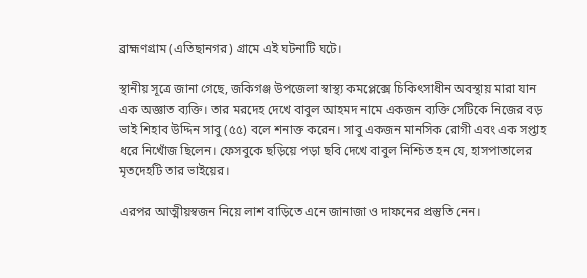ব্রাহ্মণগ্রাম (এতিছানগর) গ্রামে এই ঘটনাটি ঘটে।

স্থানীয় সূত্রে জানা গেছে, জকিগঞ্জ উপজেলা স্বাস্থ্য কমপ্লেক্সে চিকিৎসাধীন অবস্থায় মারা যান এক অজ্ঞাত ব্যক্তি। তার মরদেহ দেখে বাবুল আহমদ নামে একজন ব্যক্তি সেটিকে নিজের বড় ভাই শিহাব উদ্দিন সাবু (৫৫) বলে শনাক্ত করেন। সাবু একজন মানসিক রোগী এবং এক সপ্তাহ ধরে নিখোঁজ ছিলেন। ফেসবুকে ছড়িয়ে পড়া ছবি দেখে বাবুল নিশ্চিত হন যে, হাসপাতালের মৃতদেহটি তার ভাইয়ের।

এরপর আত্মীয়স্বজন নিয়ে লাশ বাড়িতে এনে জানাজা ও দাফনের প্রস্তুতি নেন।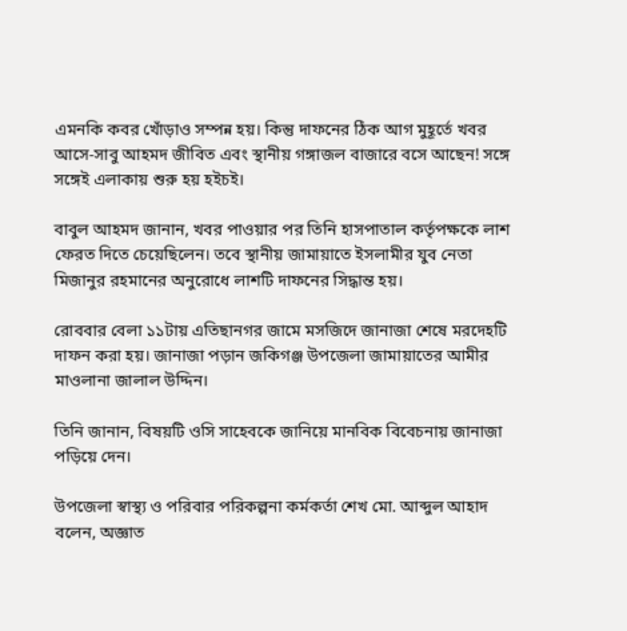এমনকি কবর খোঁড়াও সম্পন্ন হয়। কিন্তু দাফনের ঠিক আগ মুহূর্তে খবর আসে-সাবু আহমদ জীবিত এবং স্থানীয় গঙ্গাজল বাজারে বসে আছেন! সঙ্গে সঙ্গেই এলাকায় শুরু হয় হইচই।

বাবুল আহমদ জানান, খবর পাওয়ার পর তিনি হাসপাতাল কর্তৃপক্ষকে লাশ ফেরত দিতে চেয়েছিলেন। তবে স্থানীয় জামায়াতে ইসলামীর যুব নেতা মিজানুর রহমানের অনুরোধে লাশটি দাফনের সিদ্ধান্ত হয়।

রোববার বেলা ১১টায় এতিছানগর জামে মসজিদে জানাজা শেষে মরদেহটি দাফন করা হয়। জানাজা পড়ান জকিগঞ্জ উপজেলা জামায়াতের আমীর মাওলানা জালাল উদ্দিন।

তিনি জানান, বিষয়টি ওসি সাহেবকে জানিয়ে মানবিক বিবেচনায় জানাজা পড়িয়ে দেন।

উপজেলা স্বাস্থ্য ও পরিবার পরিকল্পনা কর্মকর্তা শেখ মো. আব্দুল আহাদ বলেন, অজ্ঞাত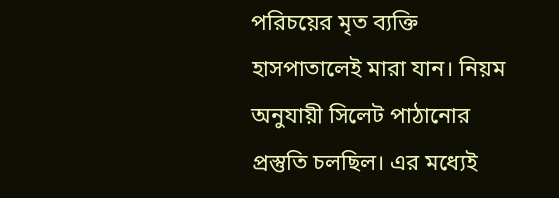পরিচয়ের মৃত ব্যক্তি হাসপাতালেই মারা যান। নিয়ম অনুযায়ী সিলেট পাঠানোর প্রস্তুতি চলছিল। এর মধ্যেই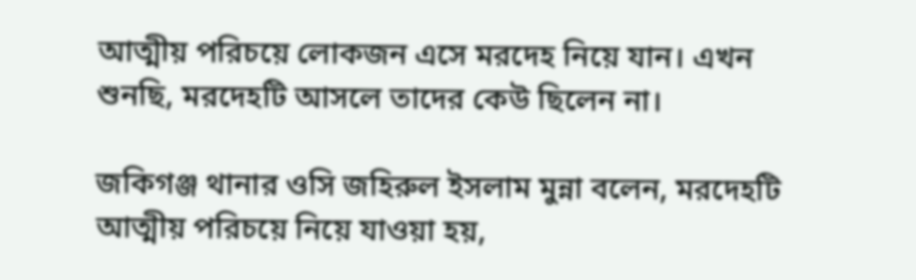আত্মীয় পরিচয়ে লোকজন এসে মরদেহ নিয়ে যান। এখন শুনছি, মরদেহটি আসলে তাদের কেউ ছিলেন না।

জকিগঞ্জ থানার ওসি জহিরুল ইসলাম মুন্না বলেন, মরদেহটি আত্মীয় পরিচয়ে নিয়ে যাওয়া হয়,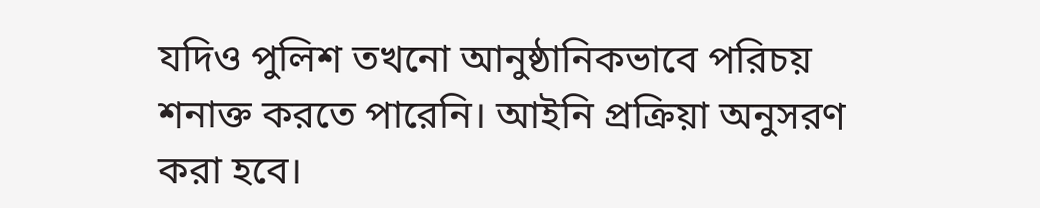যদিও পুলিশ তখনো আনুষ্ঠানিকভাবে পরিচয় শনাক্ত করতে পারেনি। আইনি প্রক্রিয়া অনুসরণ করা হবে।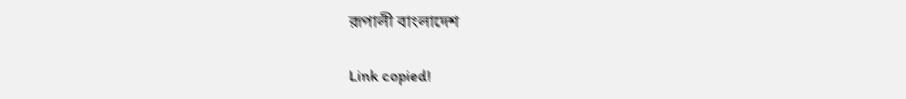রূপালী বাংলাদেশ

Link copied!